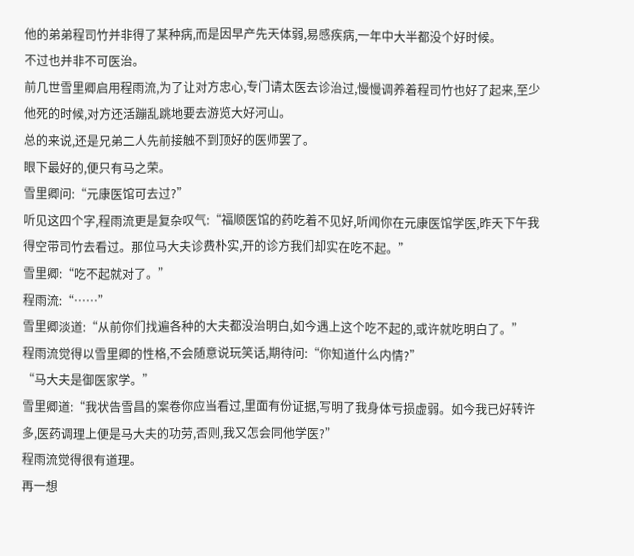他的弟弟程司竹并非得了某种病,而是因早产先天体弱,易感疾病,一年中大半都没个好时候。
不过也并非不可医治。
前几世雪里卿启用程雨流,为了让对方忠心,专门请太医去诊治过,慢慢调养着程司竹也好了起来,至少他死的时候,对方还活蹦乱跳地要去游览大好河山。
总的来说,还是兄弟二人先前接触不到顶好的医师罢了。
眼下最好的,便只有马之荣。
雪里卿问:“元康医馆可去过?”
听见这四个字,程雨流更是复杂叹气:“福顺医馆的药吃着不见好,听闻你在元康医馆学医,昨天下午我得空带司竹去看过。那位马大夫诊费朴实,开的诊方我们却实在吃不起。”
雪里卿:“吃不起就对了。”
程雨流:“……”
雪里卿淡道:“从前你们找遍各种的大夫都没治明白,如今遇上这个吃不起的,或许就吃明白了。”
程雨流觉得以雪里卿的性格,不会随意说玩笑话,期待问:“你知道什么内情?”
“马大夫是御医家学。”
雪里卿道:“我状告雪昌的案卷你应当看过,里面有份证据,写明了我身体亏损虚弱。如今我已好转许多,医药调理上便是马大夫的功劳,否则,我又怎会同他学医?”
程雨流觉得很有道理。
再一想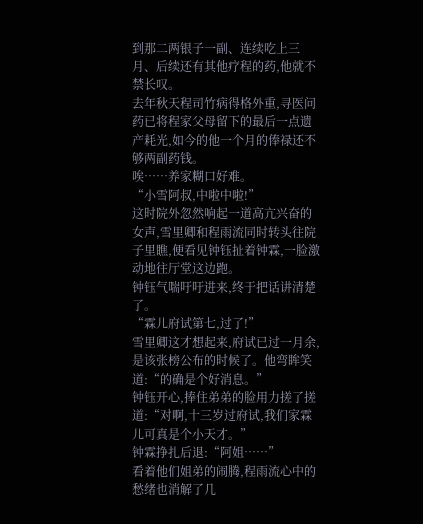到那二两银子一副、连续吃上三月、后续还有其他疗程的药,他就不禁长叹。
去年秋天程司竹病得格外重,寻医问药已将程家父母留下的最后一点遗产耗光,如今的他一个月的俸禄还不够两副药钱。
唉……养家糊口好难。
“小雪阿叔,中啦中啦!”
这时院外忽然响起一道高亢兴奋的女声,雪里卿和程雨流同时转头往院子里瞧,便看见钟钰扯着钟霖,一脸激动地往厅堂这边跑。
钟钰气喘吁吁进来,终于把话讲清楚了。
“霖儿府试第七,过了!”
雪里卿这才想起来,府试已过一月余,是该张榜公布的时候了。他弯眸笑道:“的确是个好消息。”
钟钰开心,捧住弟弟的脸用力搓了搓道:“对啊,十三岁过府试,我们家霖儿可真是个小天才。”
钟霖挣扎后退:“阿姐……”
看着他们姐弟的闹腾,程雨流心中的愁绪也消解了几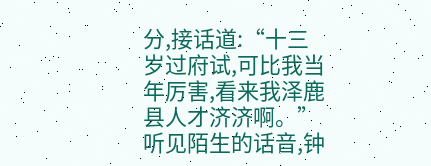分,接话道:“十三岁过府试,可比我当年厉害,看来我泽鹿县人才济济啊。”
听见陌生的话音,钟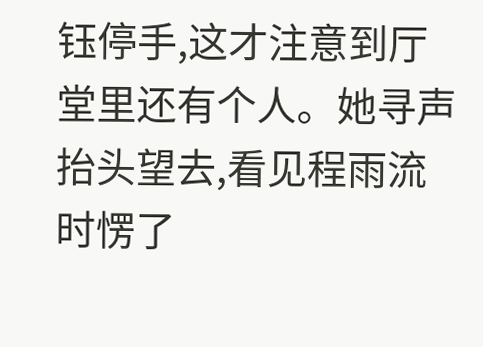钰停手,这才注意到厅堂里还有个人。她寻声抬头望去,看见程雨流时愣了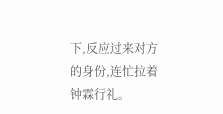下,反应过来对方的身份,连忙拉着钟霖行礼。